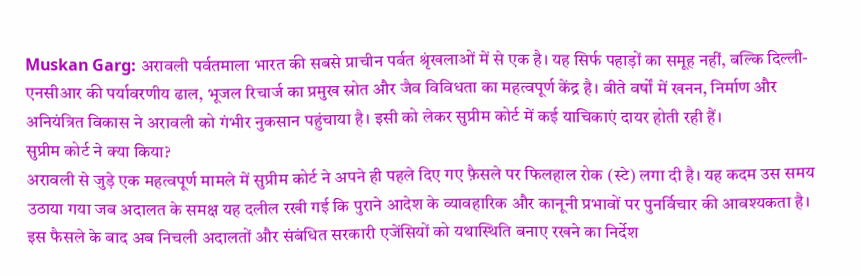Muskan Garg: अरावली पर्वतमाला भारत की सबसे प्राचीन पर्वत श्रृंखलाओं में से एक है। यह सिर्फ पहाड़ों का समूह नहीं, बल्कि दिल्ली-एनसीआर की पर्यावरणीय ढाल, भूजल रिचार्ज का प्रमुख स्रोत और जैव विविधता का महत्वपूर्ण केंद्र है। बीते वर्षों में खनन, निर्माण और अनियंत्रित विकास ने अरावली को गंभीर नुकसान पहुंचाया है। इसी को लेकर सुप्रीम कोर्ट में कई याचिकाएं दायर होती रही हैं।
सुप्रीम कोर्ट ने क्या किया?
अरावली से जुड़े एक महत्वपूर्ण मामले में सुप्रीम कोर्ट ने अपने ही पहले दिए गए फ़ैसले पर फिलहाल रोक (स्टे) लगा दी है। यह कदम उस समय उठाया गया जब अदालत के समक्ष यह दलील रखी गई कि पुराने आदेश के व्यावहारिक और कानूनी प्रभावों पर पुनर्विचार की आवश्यकता है। इस फैसले के बाद अब निचली अदालतों और संबंधित सरकारी एजेंसियों को यथास्थिति बनाए रखने का निर्देश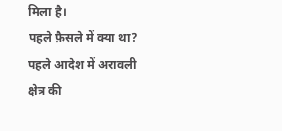मिला है।
पहले फ़ैसले में क्या था?
पहले आदेश में अरावली क्षेत्र की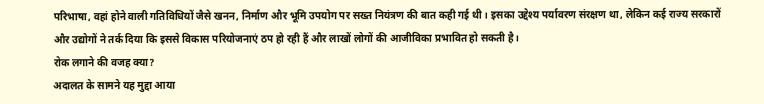परिभाषा, वहां होने वाली गतिविधियों जैसे खनन, निर्माण और भूमि उपयोग पर सख्त नियंत्रण की बात कही गई थी। इसका उद्देश्य पर्यावरण संरक्षण था, लेकिन कई राज्य सरकारों और उद्योगों ने तर्क दिया कि इससे विकास परियोजनाएं ठप हो रही हैं और लाखों लोगों की आजीविका प्रभावित हो सकती है।
रोक लगाने की वजह क्या?
अदालत के सामने यह मुद्दा आया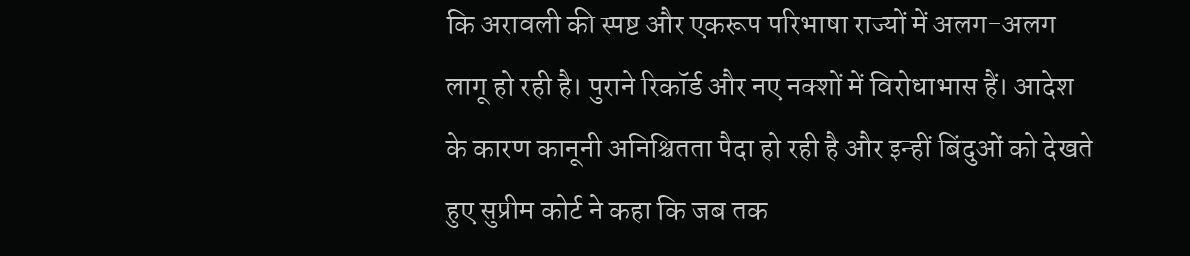कि अरावली की स्पष्ट और एकरूप परिभाषा राज्यों में अलग-अलग लागू हो रही है। पुराने रिकॉर्ड और नए नक्शों में विरोधाभास हैं। आदेश के कारण कानूनी अनिश्चितता पैदा हो रही है और इन्हीं बिंदुओं को देखते हुए सुप्रीम कोर्ट ने कहा कि जब तक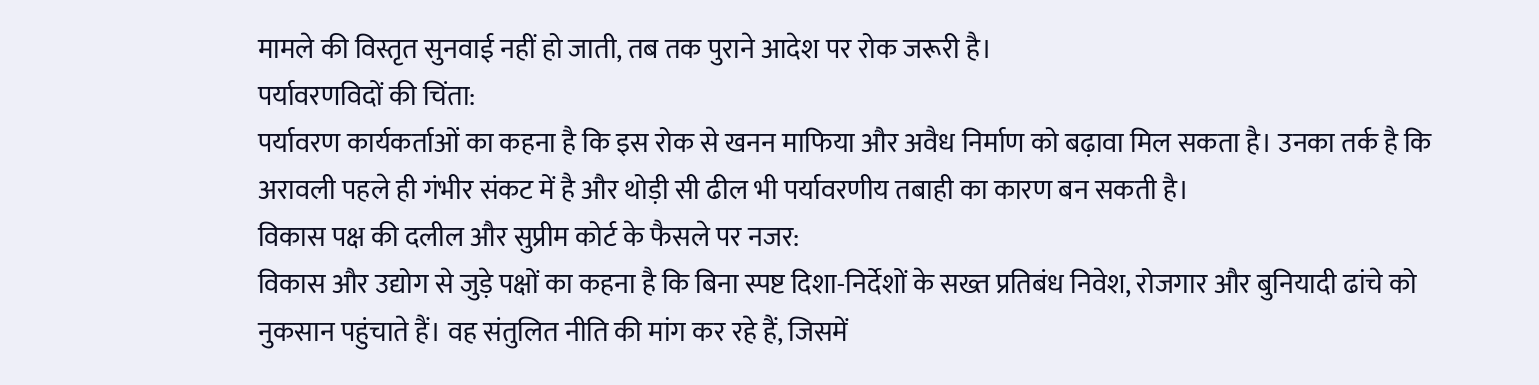मामले की विस्तृत सुनवाई नहीं हो जाती, तब तक पुराने आदेश पर रोक जरूरी है।
पर्यावरणविदों की चिंता:
पर्यावरण कार्यकर्ताओं का कहना है कि इस रोक से खनन माफिया और अवैध निर्माण को बढ़ावा मिल सकता है। उनका तर्क है कि अरावली पहले ही गंभीर संकट में है और थोड़ी सी ढील भी पर्यावरणीय तबाही का कारण बन सकती है।
विकास पक्ष की दलील और सुप्रीम कोर्ट के फैसले पर नजर:
विकास और उद्योग से जुड़े पक्षों का कहना है कि बिना स्पष्ट दिशा-निर्देशों के सख्त प्रतिबंध निवेश, रोजगार और बुनियादी ढांचे को नुकसान पहुंचाते हैं। वह संतुलित नीति की मांग कर रहे हैं, जिसमें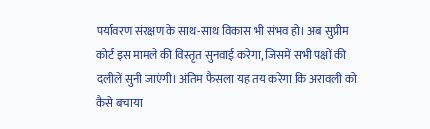पर्यावरण संरक्षण के साथ-साथ विकास भी संभव हो। अब सुप्रीम कोर्ट इस मामले की विस्तृत सुनवाई करेगा, जिसमें सभी पक्षों की दलीलें सुनी जाएंगी। अंतिम फैसला यह तय करेगा कि अरावली को कैसे बचाया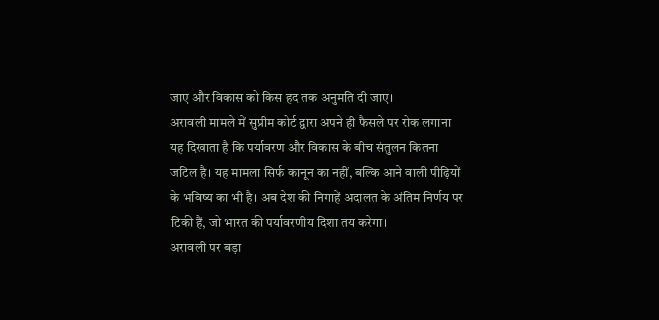जाए और विकास को किस हद तक अनुमति दी जाए।
अरावली मामले में सुप्रीम कोर्ट द्वारा अपने ही फैसले पर रोक लगाना यह दिखाता है कि पर्यावरण और विकास के बीच संतुलन कितना जटिल है। यह मामला सिर्फ कानून का नहीं, बल्कि आने वाली पीढ़ियों के भविष्य का भी है। अब देश की निगाहें अदालत के अंतिम निर्णय पर टिकी हैं, जो भारत की पर्यावरणीय दिशा तय करेगा।
अरावली पर बड़ा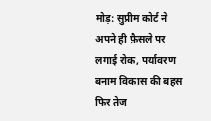मोड़: सुप्रीम कोर्ट ने अपने ही फ़ैसले पर लगाई रोक, पर्यावरण बनाम विकास की बहस फिर तेज